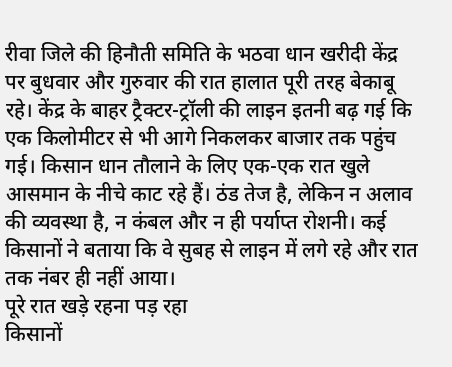रीवा जिले की हिनौती समिति के भठवा धान खरीदी केंद्र पर बुधवार और गुरुवार की रात हालात पूरी तरह बेकाबू रहे। केंद्र के बाहर ट्रैक्टर-ट्रॉली की लाइन इतनी बढ़ गई कि एक किलोमीटर से भी आगे निकलकर बाजार तक पहुंच गई। किसान धान तौलाने के लिए एक-एक रात खुले आसमान के नीचे काट रहे हैं। ठंड तेज है, लेकिन न अलाव की व्यवस्था है, न कंबल और न ही पर्याप्त रोशनी। कई किसानों ने बताया कि वे सुबह से लाइन में लगे रहे और रात तक नंबर ही नहीं आया।
पूरे रात खड़े रहना पड़ रहा
किसानों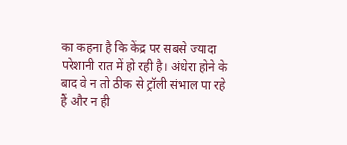का कहना है कि केंद्र पर सबसे ज्यादा परेशानी रात में हो रही है। अंधेरा होने के बाद वे न तो ठीक से ट्रॉली संभाल पा रहे हैं और न ही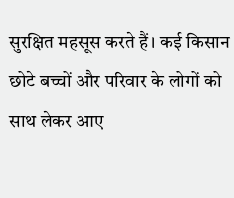सुरक्षित महसूस करते हैं। कई किसान छोटे बच्चों और परिवार के लोगों को साथ लेकर आए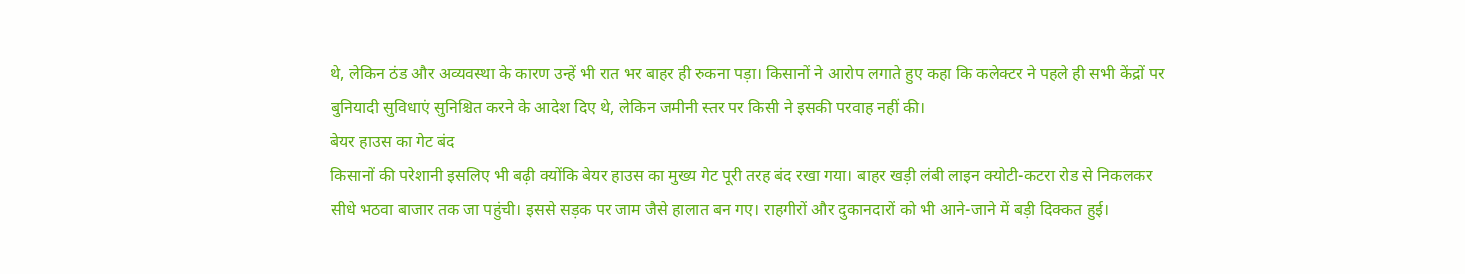थे, लेकिन ठंड और अव्यवस्था के कारण उन्हें भी रात भर बाहर ही रुकना पड़ा। किसानों ने आरोप लगाते हुए कहा कि कलेक्टर ने पहले ही सभी केंद्रों पर बुनियादी सुविधाएं सुनिश्चित करने के आदेश दिए थे, लेकिन जमीनी स्तर पर किसी ने इसकी परवाह नहीं की।
बेयर हाउस का गेट बंद
किसानों की परेशानी इसलिए भी बढ़ी क्योंकि बेयर हाउस का मुख्य गेट पूरी तरह बंद रखा गया। बाहर खड़ी लंबी लाइन क्योटी-कटरा रोड से निकलकर सीधे भठवा बाजार तक जा पहुंची। इससे सड़क पर जाम जैसे हालात बन गए। राहगीरों और दुकानदारों को भी आने-जाने में बड़ी दिक्कत हुई।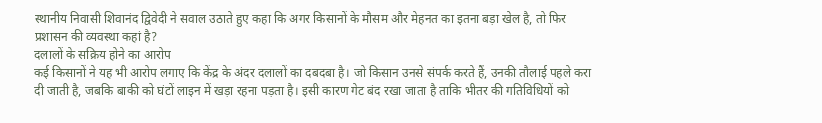स्थानीय निवासी शिवानंद द्विवेदी ने सवाल उठाते हुए कहा कि अगर किसानों के मौसम और मेहनत का इतना बड़ा खेल है, तो फिर प्रशासन की व्यवस्था कहां है?
दलालों के सक्रिय होने का आरोप
कई किसानों ने यह भी आरोप लगाए कि केंद्र के अंदर दलालों का दबदबा है। जो किसान उनसे संपर्क करते हैं, उनकी तौलाई पहले करा दी जाती है, जबकि बाकी को घंटों लाइन में खड़ा रहना पड़ता है। इसी कारण गेट बंद रखा जाता है ताकि भीतर की गतिविधियों को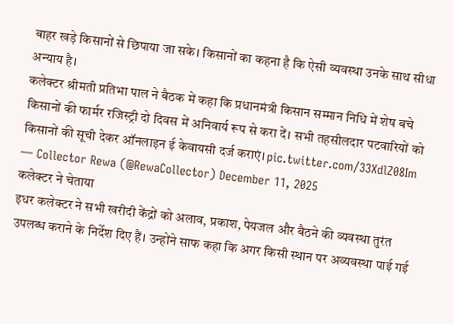बाहर खड़े किसानों से छिपाया जा सके। किसानों का कहना है कि ऐसी व्यवस्था उनके साथ सीधा अन्याय है।
कलेक्टर श्रीमती प्रतिभा पाल ने बैठक में कहा कि प्रधानमंत्री किसान सम्मान निधि में शेष बचे किसानों की फार्मर रजिस्ट्री दो दिवस में अनिवार्य रूप से करा दें। सभी तहसीलदार पटवारियों को किसानों की सूची देकर ऑनलाइन ई केवायसी दर्ज कराएं। pic.twitter.com/33XdlZ08Im
— Collector Rewa (@RewaCollector) December 11, 2025
कलेक्टर ने चेताया
इधर कलेक्टर ने सभी खरीदी केंद्रों को अलाव, प्रकाश, पेयजल और बैठने की व्यवस्था तुरंत उपलब्ध कराने के निर्देश दिए हैं। उन्होंने साफ कहा कि अगर किसी स्थान पर अव्यवस्था पाई गई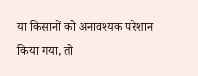या किसानों को अनावश्यक परेशान किया गया, तो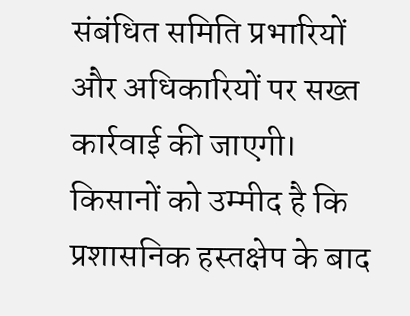संबंधित समिति प्रभारियों और अधिकारियों पर सख्त कार्रवाई की जाएगी। किसानों को उम्मीद है कि प्रशासनिक हस्तक्षेप के बाद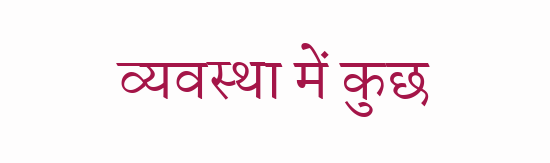व्यवस्था में कुछ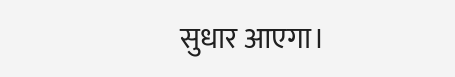सुधार आएगा।